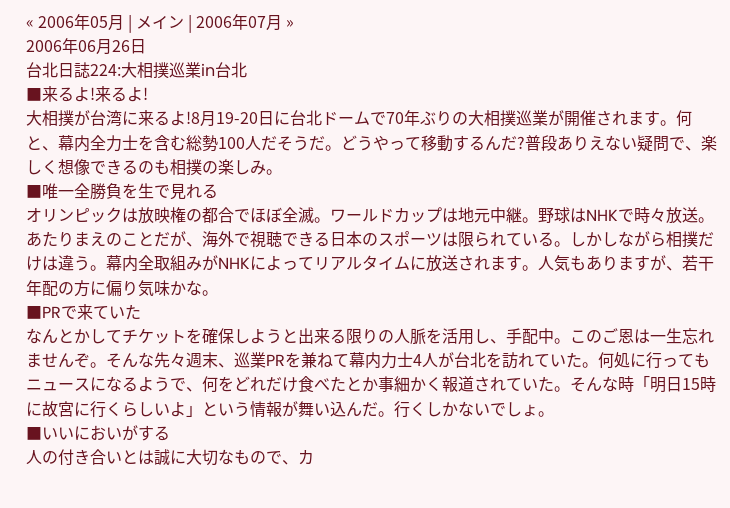« 2006年05月 | メイン | 2006年07月 »
2006年06月26日
台北日誌224:大相撲巡業in台北
■来るよ!来るよ!
大相撲が台湾に来るよ!8月19-20日に台北ドームで70年ぶりの大相撲巡業が開催されます。何と、幕内全力士を含む総勢100人だそうだ。どうやって移動するんだ?普段ありえない疑問で、楽しく想像できるのも相撲の楽しみ。
■唯一全勝負を生で見れる
オリンピックは放映権の都合でほぼ全滅。ワールドカップは地元中継。野球はNHKで時々放送。あたりまえのことだが、海外で視聴できる日本のスポーツは限られている。しかしながら相撲だけは違う。幕内全取組みがNHKによってリアルタイムに放送されます。人気もありますが、若干年配の方に偏り気味かな。
■PRで来ていた
なんとかしてチケットを確保しようと出来る限りの人脈を活用し、手配中。このご恩は一生忘れませんぞ。そんな先々週末、巡業PRを兼ねて幕内力士4人が台北を訪れていた。何処に行ってもニュースになるようで、何をどれだけ食べたとか事細かく報道されていた。そんな時「明日15時に故宮に行くらしいよ」という情報が舞い込んだ。行くしかないでしょ。
■いいにおいがする
人の付き合いとは誠に大切なもので、カ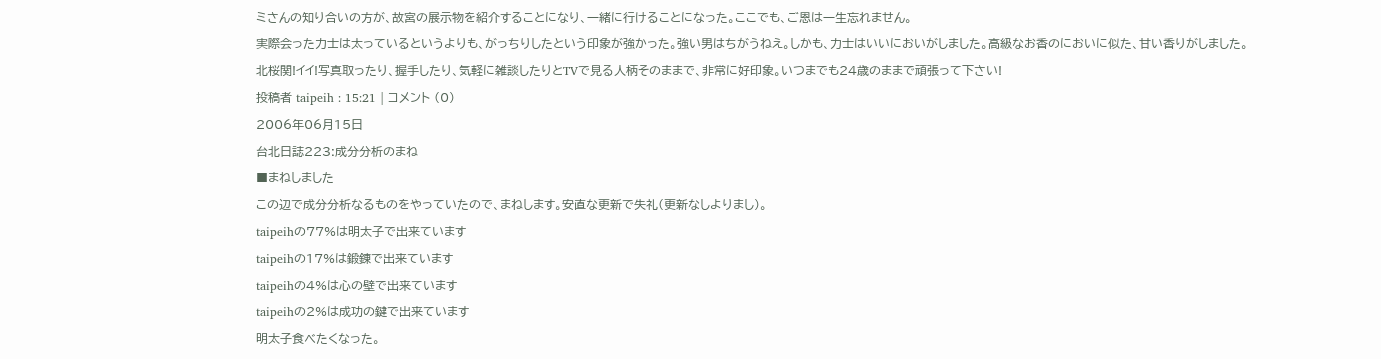ミさんの知り合いの方が、故宮の展示物を紹介することになり、一緒に行けることになった。ここでも、ご恩は一生忘れません。
実際会った力士は太っているというよりも、がっちりしたという印象が強かった。強い男はちがうねえ。しかも、力士はいいにおいがしました。高級なお香のにおいに似た、甘い香りがしました。
北桜関!イイ!写真取ったり、握手したり、気軽に雑談したりとTVで見る人柄そのままで、非常に好印象。いつまでも24歳のままで頑張って下さい!
投稿者 taipeih : 15:21 | コメント (0)
2006年06月15日
台北日誌223:成分分析のまね
■まねしました
この辺で成分分析なるものをやっていたので、まねします。安直な更新で失礼(更新なしよりまし)。
taipeihの77%は明太子で出来ています
taipeihの17%は鍛錬で出来ています
taipeihの4%は心の壁で出来ています
taipeihの2%は成功の鍵で出来ています
明太子食べたくなった。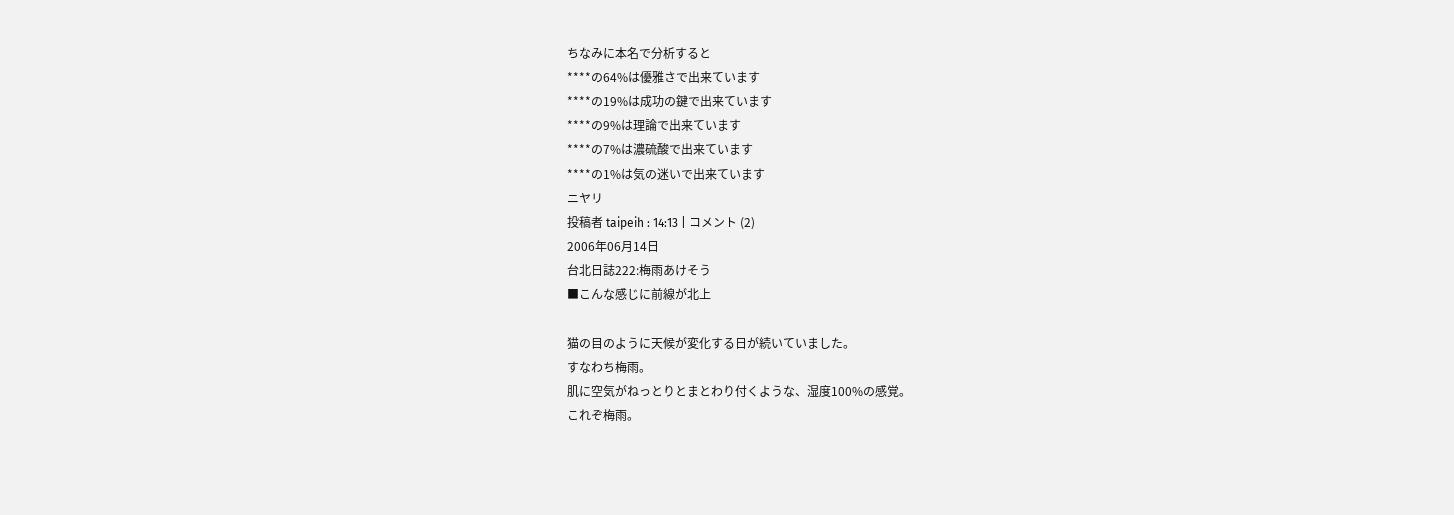ちなみに本名で分析すると
****の64%は優雅さで出来ています
****の19%は成功の鍵で出来ています
****の9%は理論で出来ています
****の7%は濃硫酸で出来ています
****の1%は気の迷いで出来ています
ニヤリ
投稿者 taipeih : 14:13 | コメント (2)
2006年06月14日
台北日誌222:梅雨あけそう
■こんな感じに前線が北上

猫の目のように天候が変化する日が続いていました。
すなわち梅雨。
肌に空気がねっとりとまとわり付くような、湿度100%の感覚。
これぞ梅雨。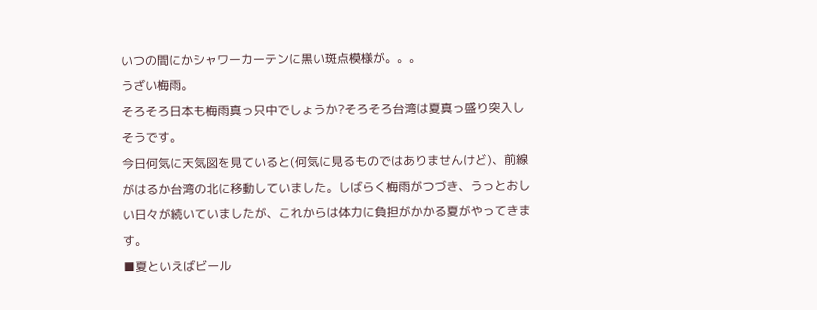いつの間にかシャワーカーテンに黒い斑点模様が。。。
うざい梅雨。
そろそろ日本も梅雨真っ只中でしょうか?そろそろ台湾は夏真っ盛り突入しそうです。
今日何気に天気図を見ていると(何気に見るものではありませんけど)、前線がはるか台湾の北に移動していました。しばらく梅雨がつづき、うっとおしい日々が続いていましたが、これからは体力に負担がかかる夏がやってきます。
■夏といえばビール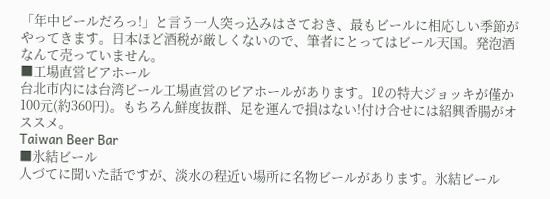「年中ビールだろっ!」と言う一人突っ込みはさておき、最もビールに相応しい季節がやってきます。日本ほど酒税が厳しくないので、筆者にとってはビール天国。発泡酒なんて売っていません。
■工場直営ビアホール
台北市内には台湾ビール工場直営のビアホールがあります。1ℓの特大ジョッキが僅か100元(約360円)。もちろん鮮度抜群、足を運んで損はない!付け合せには紹興香腸がオススメ。
Taiwan Beer Bar
■氷結ビール
人づてに聞いた話ですが、淡水の程近い場所に名物ビールがあります。氷結ビール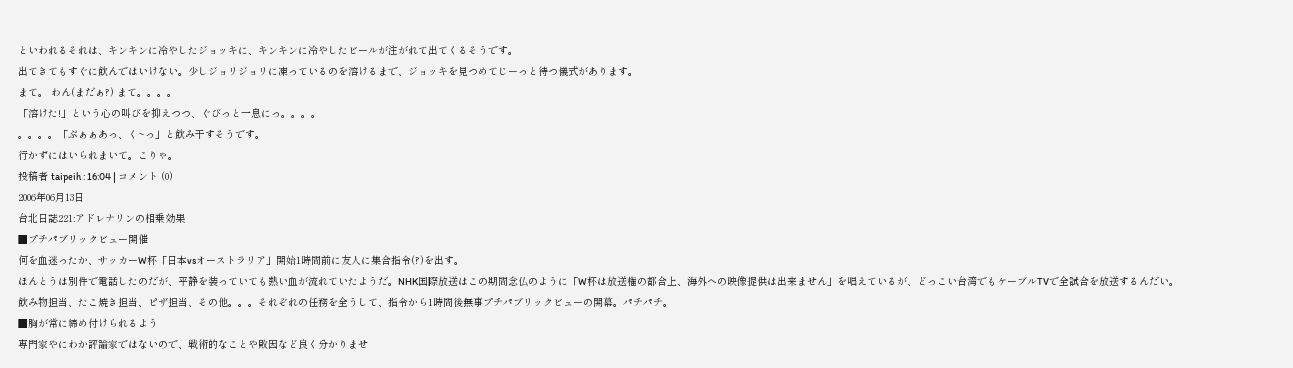といわれるそれは、キンキンに冷やしたジョッキに、キンキンに冷やしたビールが注がれて出てくるそうです。
出てきてもすぐに飲んではいけない。少しジョリジョリに凍っているのを溶けるまで、ジョッキを見つめてじーっと待つ儀式があります。
まて。 わん(まだぁ?) まて。。。。
「溶けた!」という心の叫びを抑えつつ、ぐびっと一息にっ。。。。
。。。。「ぷぁぁあっ、く~っ」と飲み干すそうです。
行かずにはいられまいて。こりゃ。
投稿者 taipeih : 16:04 | コメント (0)
2006年06月13日
台北日誌221:アドレナリンの相乗効果
■プチパブリックビュー開催
何を血迷ったか、サッカーW杯「日本vsオーストラリア」開始1時間前に友人に集合指令(?)を出す。
ほんとうは別件で電話したのだが、平静を装っていても熱い血が流れていたようだ。NHK国際放送はこの期間念仏のように「W杯は放送権の都合上、海外への映像提供は出来ません」を唱えているが、どっこい台湾でもケーブルTVで全試合を放送するんだい。
飲み物担当、たこ焼き担当、ピザ担当、その他。。。それぞれの任務を全うして、指令から1時間後無事プチパブリックビューの開幕。パチパチ。
■胸が常に締め付けられるよう
専門家やにわか評論家ではないので、戦術的なことや敗因など良く分かりませ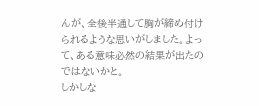んが、全後半通して胸が締め付けられるような思いがしました。よって、ある意味必然の結果が出たのではないかと。
しかしな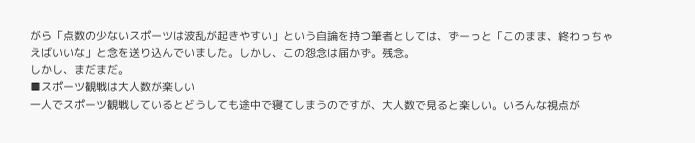がら「点数の少ないスポーツは波乱が起きやすい」という自論を持つ筆者としては、ずーっと「このまま、終わっちゃえばいいな」と念を送り込んでいました。しかし、この怨念は届かず。残念。
しかし、まだまだ。
■スポーツ観戦は大人数が楽しい
一人でスポーツ観戦しているとどうしても途中で寝てしまうのですが、大人数で見ると楽しい。いろんな視点が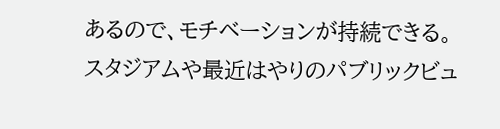あるので、モチベーションが持続できる。
スタジアムや最近はやりのパブリックビュ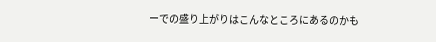ーでの盛り上がりはこんなところにあるのかも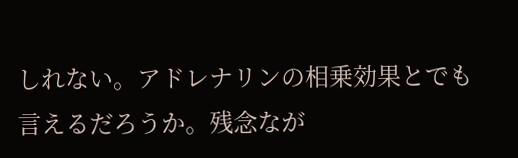しれない。アドレナリンの相乗効果とでも言えるだろうか。残念なが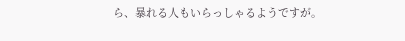ら、暴れる人もいらっしゃるようですが。